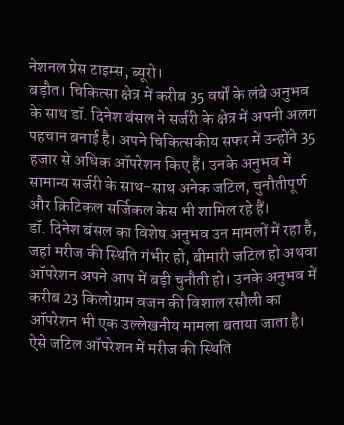नेशनल प्रेस टाइम्स, ब्यूरो।
बड़ौत। चिकित्सा क्षेत्र में करीब 35 वर्षों के लंबे अनुभव के साथ डॉ. दिनेश बंसल ने सर्जरी के क्षेत्र में अपनी अलग पहचान बनाई है। अपने चिकित्सकीय सफर में उन्होंने 35 हजार से अधिक ऑपरेशन किए हैं। उनके अनुभव में सामान्य सर्जरी के साथ-साथ अनेक जटिल, चुनौतीपूर्ण और क्रिटिकल सर्जिकल केस भी शामिल रहे हैं।
डॉ. दिनेश बंसल का विशेष अनुभव उन मामलों में रहा है, जहां मरीज की स्थिति गंभीर हो, बीमारी जटिल हो अथवा ऑपरेशन अपने आप में बड़ी चुनौती हो। उनके अनुभव में करीब 23 किलोग्राम वजन की विशाल रसौली का ऑपरेशन भी एक उल्लेखनीय मामला बताया जाता है। ऐसे जटिल ऑपरेशन में मरीज की स्थिति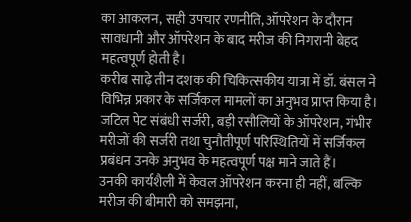का आकलन, सही उपचार रणनीति, ऑपरेशन के दौरान सावधानी और ऑपरेशन के बाद मरीज की निगरानी बेहद महत्वपूर्ण होती है।
करीब साढ़े तीन दशक की चिकित्सकीय यात्रा में डॉ. बंसल ने विभिन्न प्रकार के सर्जिकल मामलों का अनुभव प्राप्त किया है। जटिल पेट संबंधी सर्जरी, बड़ी रसौलियों के ऑपरेशन, गंभीर मरीजों की सर्जरी तथा चुनौतीपूर्ण परिस्थितियों में सर्जिकल प्रबंधन उनके अनुभव के महत्वपूर्ण पक्ष माने जाते हैं।
उनकी कार्यशैली में केवल ऑपरेशन करना ही नहीं, बल्कि मरीज की बीमारी को समझना,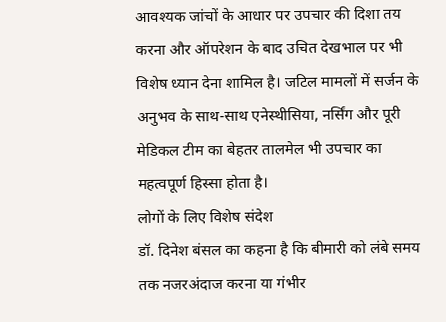आवश्यक जांचों के आधार पर उपचार की दिशा तय करना और ऑपरेशन के बाद उचित देखभाल पर भी विशेष ध्यान देना शामिल है। जटिल मामलों में सर्जन के अनुभव के साथ-साथ एनेस्थीसिया, नर्सिंग और पूरी मेडिकल टीम का बेहतर तालमेल भी उपचार का महत्वपूर्ण हिस्सा होता है।
लोगों के लिए विशेष संदेश
डॉ. दिनेश बंसल का कहना है कि बीमारी को लंबे समय तक नजरअंदाज करना या गंभीर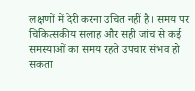लक्षणों में देरी करना उचित नहीं है। समय पर चिकित्सकीय सलाह और सही जांच से कई समस्याओं का समय रहते उपचार संभव हो सकता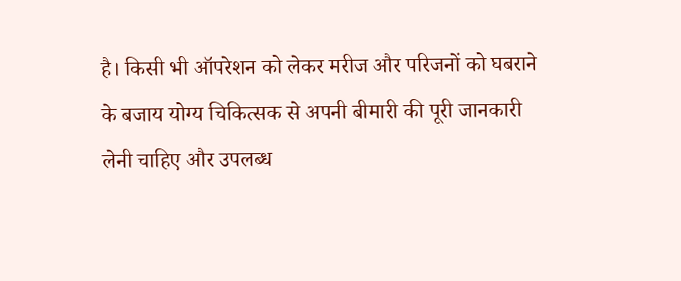है। किसी भी ऑपरेशन को लेकर मरीज और परिजनों को घबराने के बजाय योग्य चिकित्सक से अपनी बीमारी की पूरी जानकारी लेनी चाहिए और उपलब्ध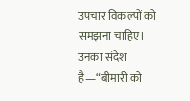उपचार विकल्पों को समझना चाहिए।
उनका संदेश है—“बीमारी को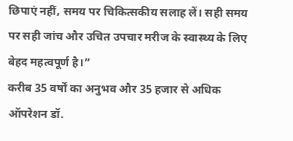छिपाएं नहीं, समय पर चिकित्सकीय सलाह लें। सही समय पर सही जांच और उचित उपचार मरीज के स्वास्थ्य के लिए बेहद महत्वपूर्ण है।”
करीब 35 वर्षों का अनुभव और 35 हजार से अधिक ऑपरेशन डॉ.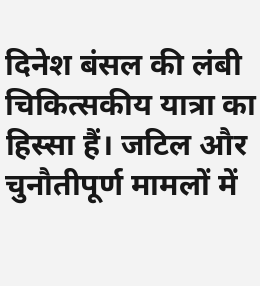दिनेश बंसल की लंबी चिकित्सकीय यात्रा का हिस्सा हैं। जटिल और चुनौतीपूर्ण मामलों में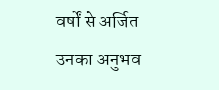वर्षों से अर्जित उनका अनुभव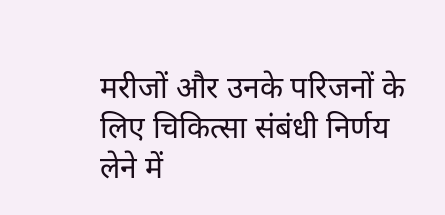मरीजों और उनके परिजनों के लिए चिकित्सा संबंधी निर्णय लेने में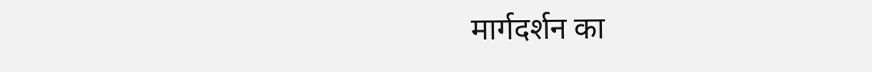मार्गदर्शन का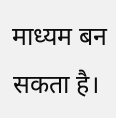माध्यम बन सकता है।